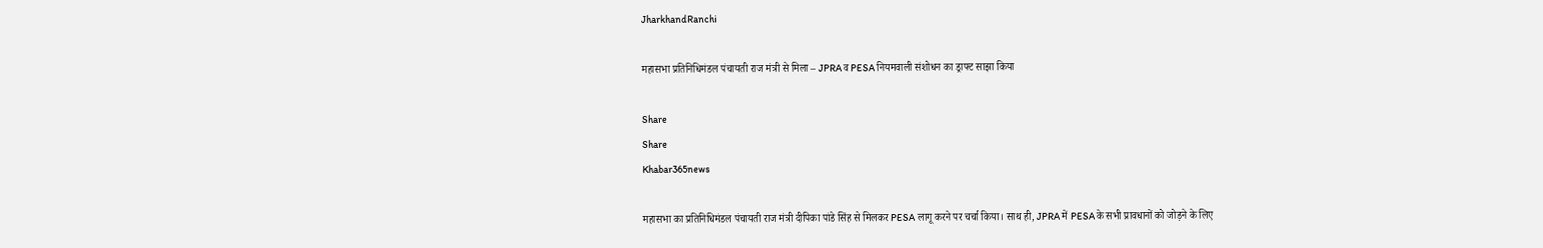JharkhandRanchi

महासभा प्रतिनिधिमंडल पंचायती राज मंत्री से मिला – JPRA व PESA नियमवाली संशोधन का ड्राफ्ट साझा किया

Share
Share
Khabar365news

महासभा का प्रतिनिधिमंडल पंचायती राज मंत्री दीपिका पांडे सिंह से मिलकर PESA लागू करने पर चर्चा किया। साथ ही, JPRA में PESA के सभी प्रावधानों को जोड़ने के लिए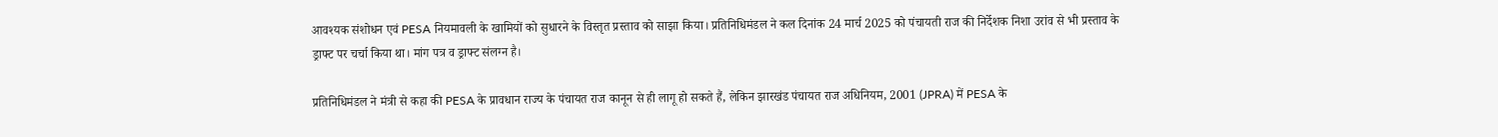आवश्यक संशोधन एवं PESA नियमावली के खामियों को सुधारने के विस्तृत प्रस्ताव को साझा किया। प्रतिनिधिमंडल ने कल दिनांक 24 मार्च 2025 को पंचायती राज की निर्देशक निशा उरांव से भी प्रस्ताव के ड्राफ्ट पर चर्चा किया था। मांग पत्र व ड्राफ्ट संलग्न है।

प्रतिनिधिमंडल ने मंत्री से कहा की PESA के प्रावधान राज्य के पंचायत राज कानून से ही लागू हो सकते हैं, लेकिन झारखंड पंचायत राज अधिनियम, 2001 (JPRA) में PESA के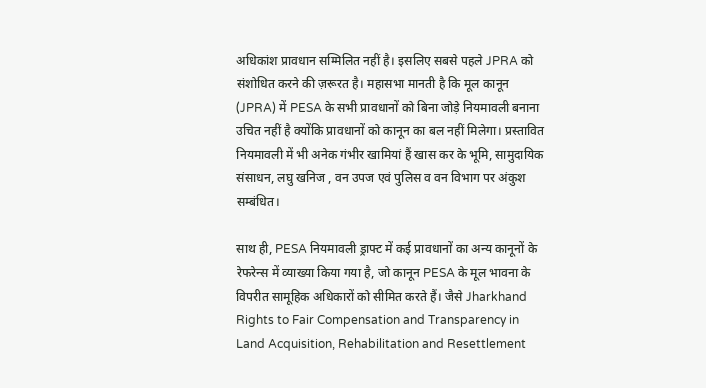अधिकांश प्रावधान सम्मिलित नहीं है। इसलिए सबसे पहले JPRA को संशोधित करने की ज़रूरत है। महासभा मानती है कि मूल कानून (JPRA) में PESA के सभी प्रावधानों को बिना जोड़े नियमावली बनाना उचित नहीं है क्योंकि प्रावधानों को कानून का बल नहीं मिलेगा। प्रस्तावित नियमावली में भी अनेक गंभीर खामियां हैं खास कर के भूमि, सामुदायिक संसाधन, लघु खनिज , वन उपज एवं पुलिस व वन विभाग पर अंकुश सम्बंधित।

साथ ही, PESA नियमावली ड्राफ्ट में कई प्रावधानों का अन्य कानूनों के रेफरेन्स में व्याख्या किया गया है, जो कानून PESA के मूल भावना के विपरीत सामूहिक अधिकारों को सीमित करते हैं। जैसे Jharkhand Rights to Fair Compensation and Transparency in Land Acquisition, Rehabilitation and Resettlement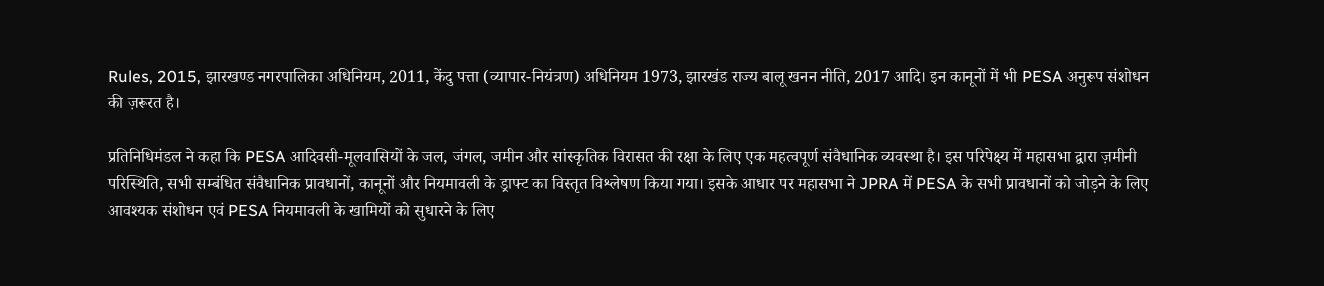Rules, 2015, झारखण्ड नगरपालिका अधिनियम, 2011, केंदु पत्ता (व्यापार-नियंत्रण) अधिनियम 1973, झारखंड राज्य बालू खनन नीति, 2017 आदि। इन कानूनों में भी PESA अनुरूप संशोधन की ज़रूरत है।

प्रतिनिधिमंडल ने कहा कि PESA आदिवसी-मूलवासियों के जल, जंगल, जमीन और सांस्कृतिक विरासत की रक्षा के लिए एक महत्वपूर्ण संवैधानिक व्यवस्था है। इस परिपेक्ष्य में महासभा द्वारा ज़मीनी परिस्थिति, सभी सम्बंधित संवैधानिक प्रावधानों, कानूनों और नियमावली के ड्राफ्ट का विस्तृत विश्लेषण किया गया। इसके आधार पर महासभा ने JPRA में PESA के सभी प्रावधानों को जोड़ने के लिए आवश्यक संशोधन एवं PESA नियमावली के खामियों को सुधारने के लिए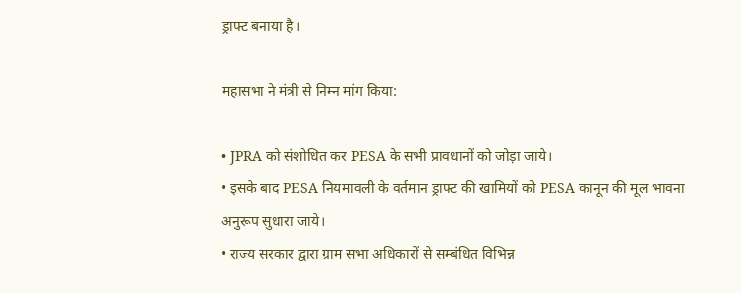ड्राफ्ट बनाया है।

महासभा ने मंत्री से निम्न मांग किया:

• JPRA को संशोधित कर PESA के सभी प्रावधानों को जोड़ा जाये।
• इसके बाद PESA नियमावली के वर्तमान ड्राफ्ट की खामियों को PESA कानून की मूल भावना अनुरूप सुधारा जाये।
• राज्य सरकार द्वारा ग्राम सभा अधिकारों से सम्बंधित विभिन्न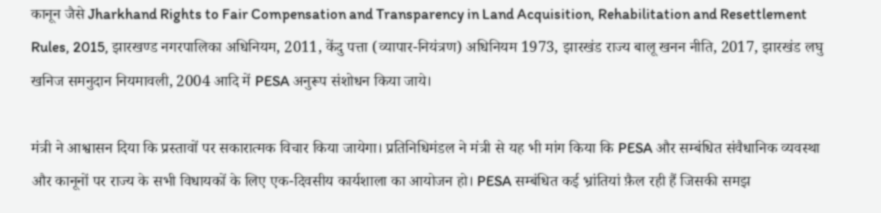कानून जैसे Jharkhand Rights to Fair Compensation and Transparency in Land Acquisition, Rehabilitation and Resettlement Rules, 2015, झारखण्ड नगरपालिका अधिनियम, 2011, केंदु पत्ता (व्यापार-नियंत्रण) अधिनियम 1973, झारखंड राज्य बालू खनन नीति, 2017, झारखंड लघु खनिज समनुदान नियमावली, 2004 आदि में PESA अनुरूप संशोधन किया जाये।

मंत्री ने आश्वासन दिया कि प्रस्तावों पर सकारात्मक विचार किया जायेगा। प्रतिनिधिमंडल ने मंत्री से यह भी मांग किया कि PESA और सम्बंधित संवैधानिक व्यवस्था और कानूनों पर राज्य के सभी विधायकों के लिए एक-दिवसीय कार्यशाला का आयोजन हो। PESA सम्बंधित कई भ्रांतियां फ़ैल रही हैं जिसकी समझ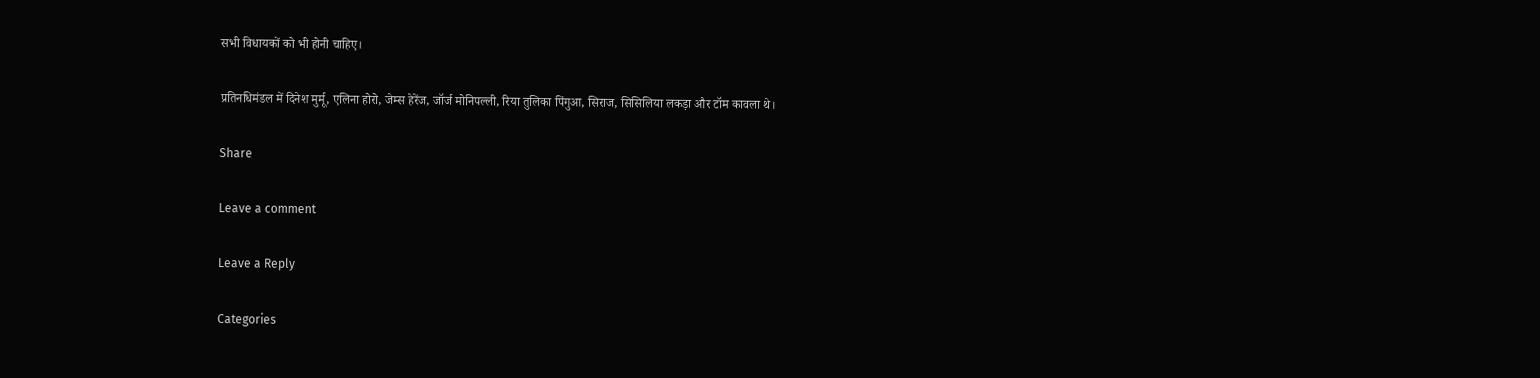सभी विधायकों को भी होनी चाहिए।

प्रतिनधिमंडल में दिनेश मुर्मू, एलिना होरो, जेम्स हेरेंज, जॉर्ज मोनिपल्ली, रिया तुलिका पिंगुआ, सिराज, सिसिलिया लकड़ा और टॉम कावला थे।

Share

Leave a comment

Leave a Reply

Categories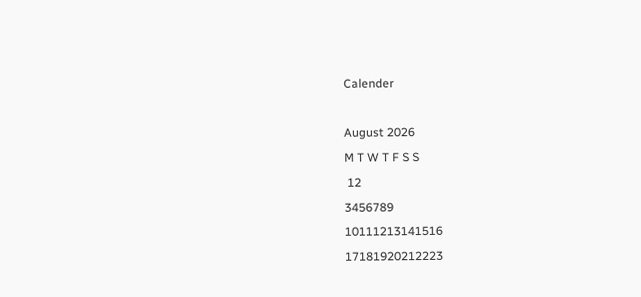Calender

August 2026
M T W T F S S
 12
3456789
10111213141516
17181920212223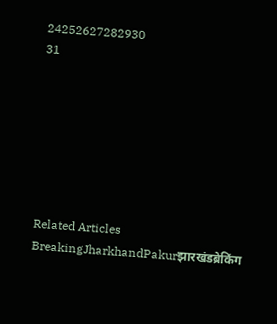24252627282930
31







Related Articles
BreakingJharkhandPakurझारखंडब्रेकिंग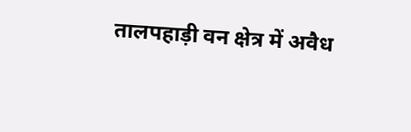तालपहाड़ी वन क्षेत्र में अवैध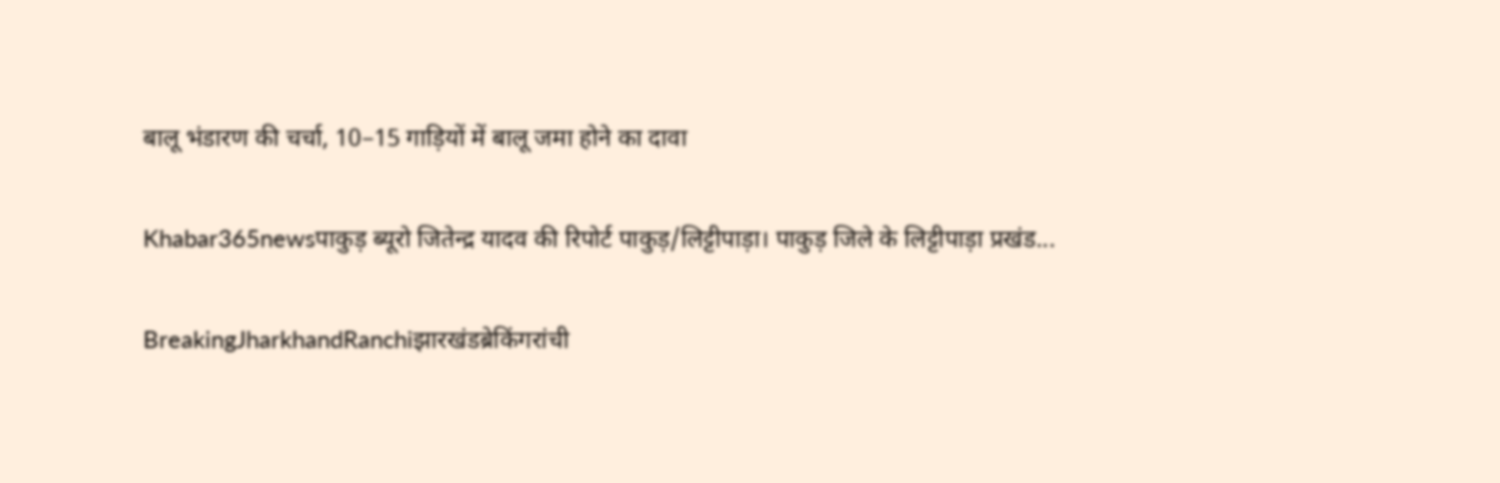बालू भंडारण की चर्चा, 10–15 गाड़ियों में बालू जमा होने का दावा

Khabar365newsपाकुड़ ब्यूरो जितेन्द्र यादव की रिपोर्ट पाकुड़/लिट्टीपाड़ा। पाकुड़ जिले के लिट्टीपाड़ा प्रखंड...

BreakingJharkhandRanchiझारखंडब्रेकिंगरांची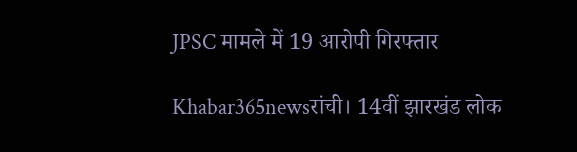JPSC मामले में 19 आरोपी गिरफ्तार

Khabar365newsरांची। 14वीं झारखंड लोक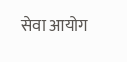सेवा आयोग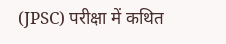(JPSC) परीक्षा में कथित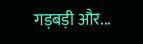गड़बड़ी और...